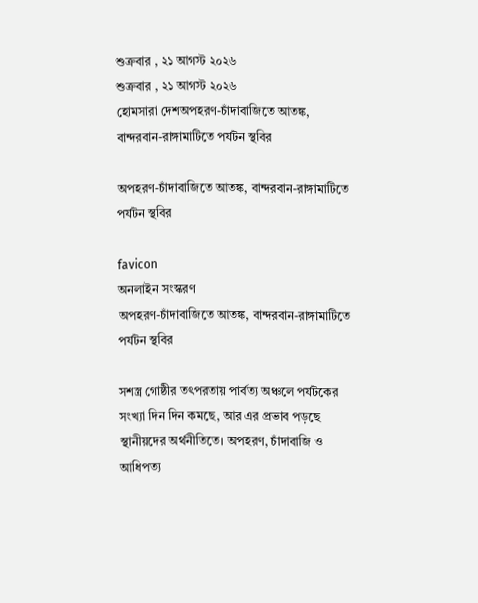শুক্রবার , ২১ আগস্ট ২০২৬
শুক্রবার , ২১ আগস্ট ২০২৬
হোমসারা দেশঅপহরণ-চাঁদাবাজিতে আতঙ্ক, বান্দরবান-রাঙ্গামাটিতে পর্যটন স্থবির

অপহরণ-চাঁদাবাজিতে আতঙ্ক, বান্দরবান-রাঙ্গামাটিতে পর্যটন স্থবির

favicon
অনলাইন সংস্করণ
অপহরণ-চাঁদাবাজিতে আতঙ্ক, বান্দরবান-রাঙ্গামাটিতে পর্যটন স্থবির

সশস্ত্র গোষ্ঠীর তৎপরতায় পার্বত্য অঞ্চলে পর্যটকের সংখ্যা দিন দিন কমছে, আর এর প্রভাব পড়ছে স্থানীয়দের অর্থনীতিতে। অপহরণ, চাঁদাবাজি ও আধিপত্য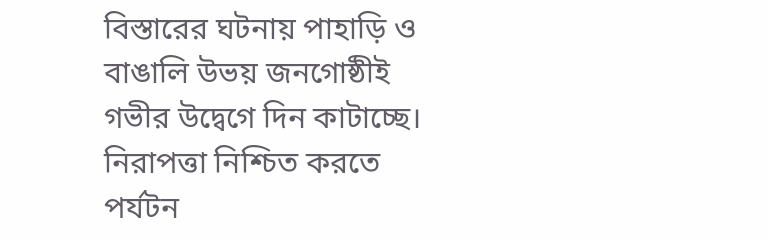বিস্তারের ঘটনায় পাহাড়ি ও বাঙালি উভয় জনগোষ্ঠীই গভীর উদ্বেগে দিন কাটাচ্ছে। নিরাপত্তা নিশ্চিত করতে পর্যটন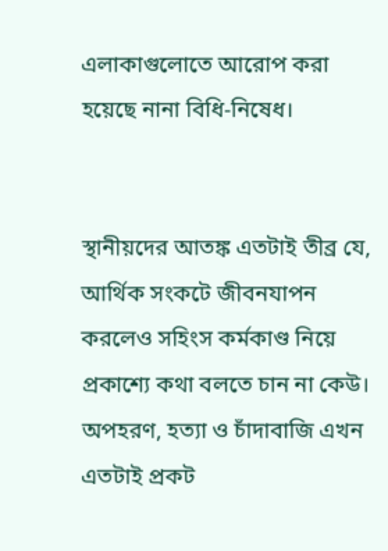এলাকাগুলোতে আরোপ করা হয়েছে নানা বিধি-নিষেধ।


স্থানীয়দের আতঙ্ক এতটাই তীব্র যে, আর্থিক সংকটে জীবনযাপন করলেও সহিংস কর্মকাণ্ড নিয়ে প্রকাশ্যে কথা বলতে চান না কেউ। অপহরণ, হত্যা ও চাঁদাবাজি এখন এতটাই প্রকট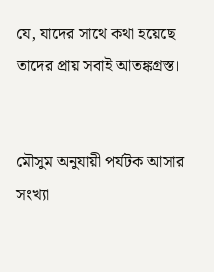যে, যাদের সাথে কথা হয়েছে তাদের প্রায় সবাই আতঙ্কগ্রস্ত।


মৌসুম অনুযায়ী পর্যটক আসার সংখ্যা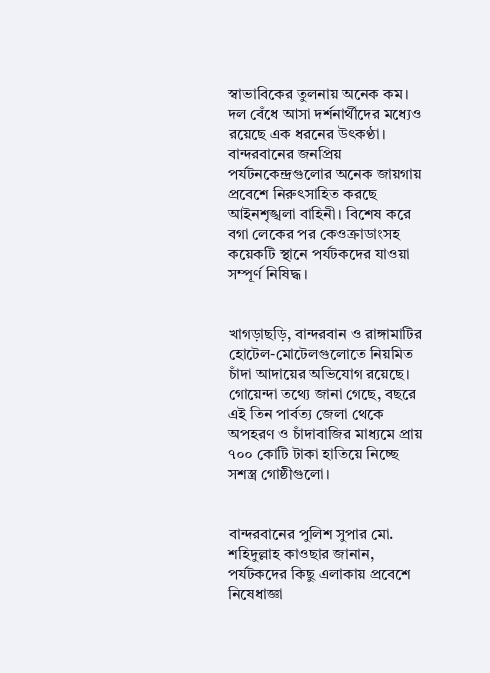স্বাভাবিকের তুলনায় অনেক কম। দল বেঁধে আসা দর্শনার্থীদের মধ্যেও রয়েছে এক ধরনের উৎকণ্ঠা। বান্দরবানের জনপ্রিয় পর্যটনকেন্দ্রগুলোর অনেক জায়গায় প্রবেশে নিরুৎসাহিত করছে আইনশৃঙ্খলা বাহিনী। বিশেষ করে বগা লেকের পর কেওক্রাডাংসহ কয়েকটি স্থানে পর্যটকদের যাওয়া সম্পূর্ণ নিষিদ্ধ।


খাগড়াছড়ি, বান্দরবান ও রাঙ্গামাটির হোটেল-মোটেলগুলোতে নিয়মিত চাঁদা আদায়ের অভিযোগ রয়েছে। গোয়েন্দা তথ্যে জানা গেছে, বছরে এই তিন পার্বত্য জেলা থেকে অপহরণ ও চাঁদাবাজির মাধ্যমে প্রায় ৭০০ কোটি টাকা হাতিয়ে নিচ্ছে সশস্ত্র গোষ্ঠীগুলো।


বান্দরবানের পুলিশ সুপার মো. শহিদুল্লাহ কাওছার জানান, পর্যটকদের কিছু এলাকায় প্রবেশে নিষেধাজ্ঞা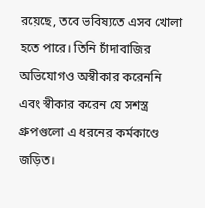রয়েছে, তবে ভবিষ্যতে এসব খোলা হতে পারে। তিনি চাঁদাবাজির অভিযোগও অস্বীকার করেননি এবং স্বীকার করেন যে সশস্ত্র গ্রুপগুলো এ ধরনের কর্মকাণ্ডে জড়িত।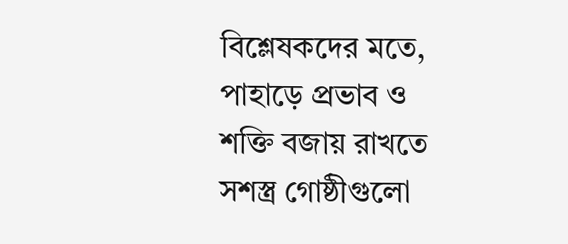বিশ্লেষকদের মতে, পাহাড়ে প্রভাব ও শক্তি বজায় রাখতে সশস্ত্র গোষ্ঠীগুলো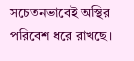সচেতনভাবেই অস্থির পরিবেশ ধরে রাখছে।